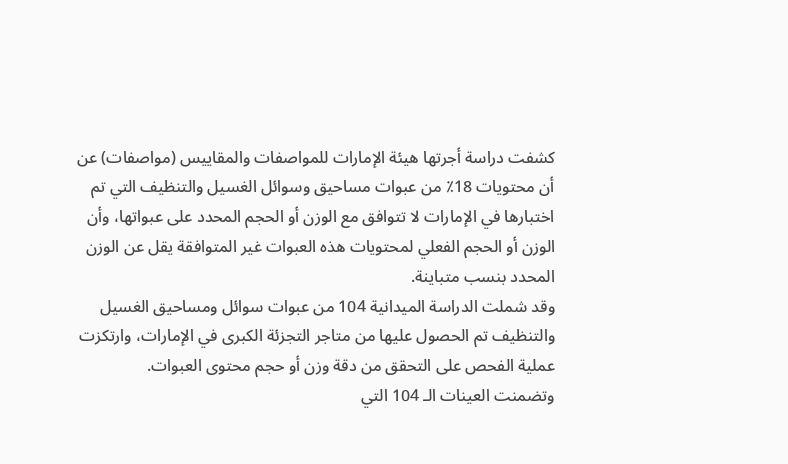كشفت دراسة أجرتها هيئة الإمارات للمواصفات والمقاييس (مواصفات) عن أن محتويات 18٪ من عبوات مساحيق وسوائل الغسيل والتنظيف التي تم اختبارها في الإمارات لا تتوافق مع الوزن أو الحجم المحدد على عبواتها، وأن الوزن أو الحجم الفعلي لمحتويات هذه العبوات غير المتوافقة يقل عن الوزن المحدد بنسب متباينة.
وقد شملت الدراسة الميدانية 104 من عبوات سوائل ومساحيق الغسيل والتنظيف تم الحصول عليها من متاجر التجزئة الكبرى في الإمارات، وارتكزت عملية الفحص على التحقق من دقة وزن أو حجم محتوى العبوات.
وتضمنت العينات الـ 104 التي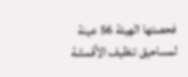فحصتها الهيئة 56 عينة لمساحيق تنظيف الأقمشة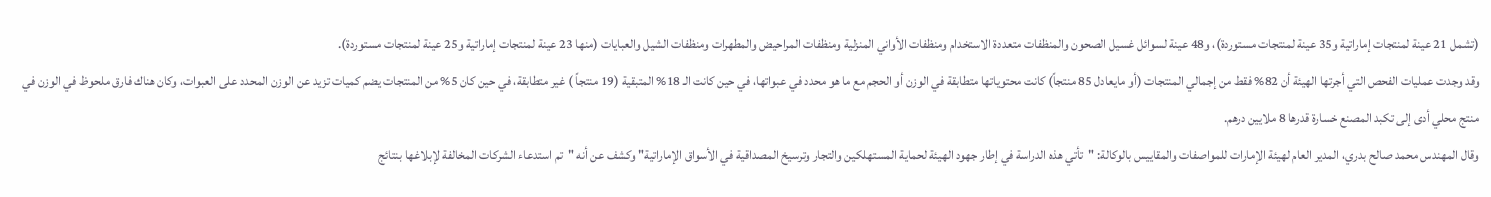(تشمل 21 عينة لمنتجات إماراتية و35 عينة لمنتجات مستوردة)، و48 عينة لسوائل غسيل الصحون والمنظفات متعددة الاستخدام ومنظفات الأواني المنزلية ومنظفات المراحيض والمطهرات ومنظفات الشيل والعبايات (منها 23 عينة لمنتجات إماراتية و25 عينة لمنتجات مستوردة).
وقد وجدت عمليات الفحص التي أجرتها الهيئة أن 82% فقط من إجمالي المنتجات (أو مايعادل 85 منتجاً) كانت محتوياتها متطابقة في الوزن أو الحجم مع ما هو محدد في عبواتها، في حين كانت الـ 18% المتبقية (19 منتجاً ) غير متطابقة، في حين كان 5% من المنتجات يضم كميات تزيد عن الوزن المحدد على العبوات، وكان هناك فارق ملحوظ في الوزن في منتج محلي أدى إلى تكبد المصنع خسارة قدرها 8 ملايين درهم.
وقال المهندس محمد صالح بدري، المدير العام لهيئة الإمارات للمواصفات والمقاييس بالوكالة: "تأتي هذه الدراسة في إطار جهود الهيئة لحماية المستهلكين والتجار وترسيخ المصداقية في الأسواق الإماراتية" وكشف عن أنه "تم استدعاء الشركات المخالفة لإبلاغها بنتائج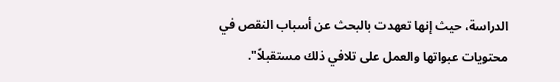الدراسة، حيث إنها تعهدت بالبحث عن أسباب النقص في محتويات عبواتها والعمل على تلافي ذلك مستقبلاً".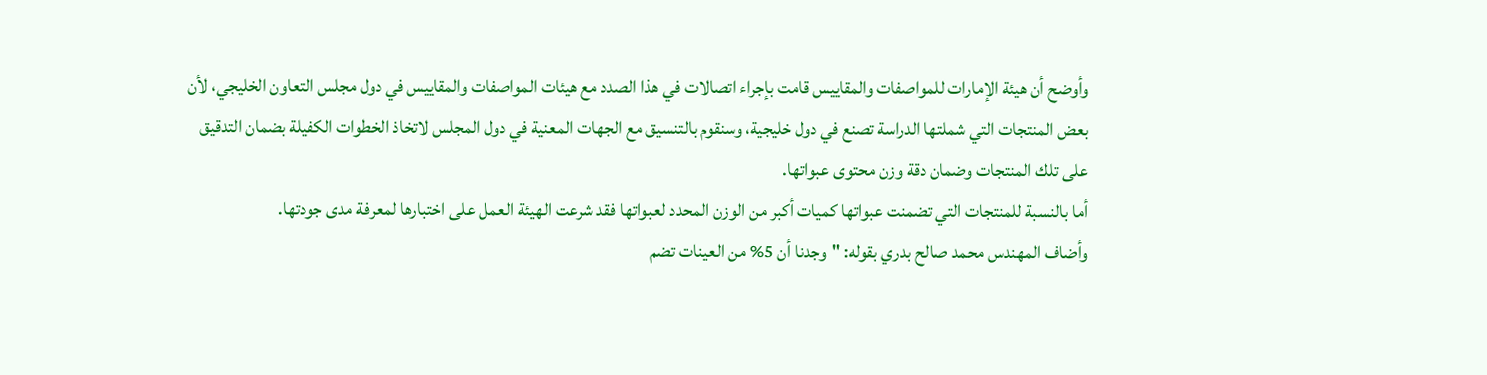وأوضح أن هيئة الإمارات للمواصفات والمقاييس قامت بإجراء اتصالات في هذا الصدد مع هيئات المواصفات والمقاييس في دول مجلس التعاون الخليجي، لأن بعض المنتجات التي شملتها الدراسة تصنع في دول خليجية، وسنقوم بالتنسيق مع الجهات المعنية في دول المجلس لاتخاذ الخطوات الكفيلة بضمان التدقيق على تلك المنتجات وضمان دقة وزن محتوى عبواتها.
أما بالنسبة للمنتجات التي تضمنت عبواتها كميات أكبر من الوزن المحدد لعبواتها فقد شرعت الهيئة العمل على اختبارها لمعرفة مدى جودتها.
وأضاف المهندس محمد صالح بدري بقوله: "وجدنا أن 5% من العينات تضم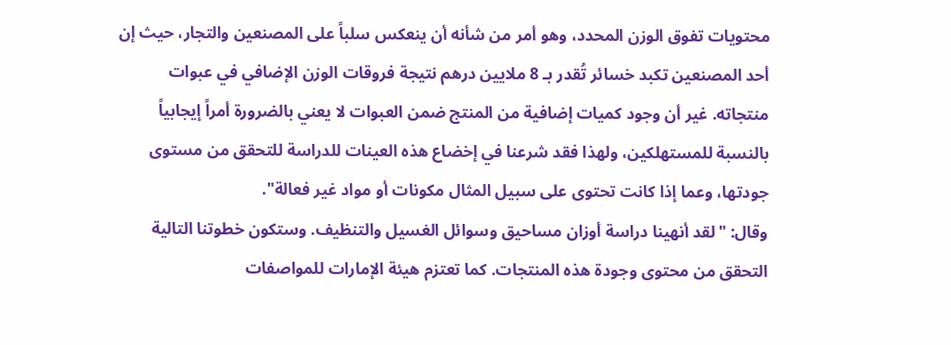محتويات تفوق الوزن المحدد، وهو أمر من شأنه أن ينعكس سلباً على المصنعين والتجار، حيث إن أحد المصنعين تكبد خسائر تُقدر بـ 8 ملايين درهم نتيجة فروقات الوزن الإضافي في عبوات منتجاته. غير أن وجود كميات إضافية من المنتج ضمن العبوات لا يعني بالضرورة أمراً إيجابياً بالنسبة للمستهلكين، ولهذا فقد شرعنا في إخضاع هذه العينات للدراسة للتحقق من مستوى جودتها، وعما إذا كانت تحتوى على سبيل المثال مكونات أو مواد غير فعالة".
وقال: "لقد أنهينا دراسة أوزان مساحيق وسوائل الغسيل والتنظيف. وستكون خطوتنا التالية التحقق من محتوى وجودة هذه المنتجات. كما تعتزم هيئة الإمارات للمواصفات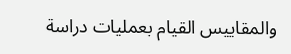والمقاييس القيام بعمليات دراسة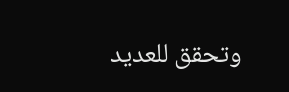وتحقق للعديد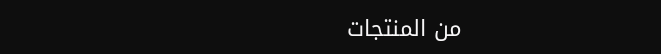من المنتجات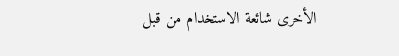الأخرى شائعة الاستخدام من قبل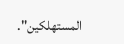المستهلكين".